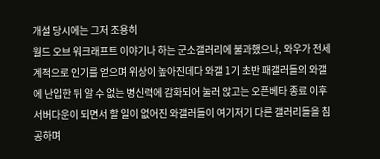개설 당시에는 그저 조용히
월드 오브 워크래프트 이야기나 하는 군소갤러리에 불과했으나, 와우가 전세계적으로 인기를 얻으며 위상이 높아진데다 와갤 1기 초반 패갤러들의 와갤에 난입한 뒤 알 수 없는 병신력에 감화되어 눌러 앉고는 오픈베타 종료 이후 서버다운이 되면서 할 일이 없어진 와갤러들이 여기저기 다른 갤러리들을 침공하며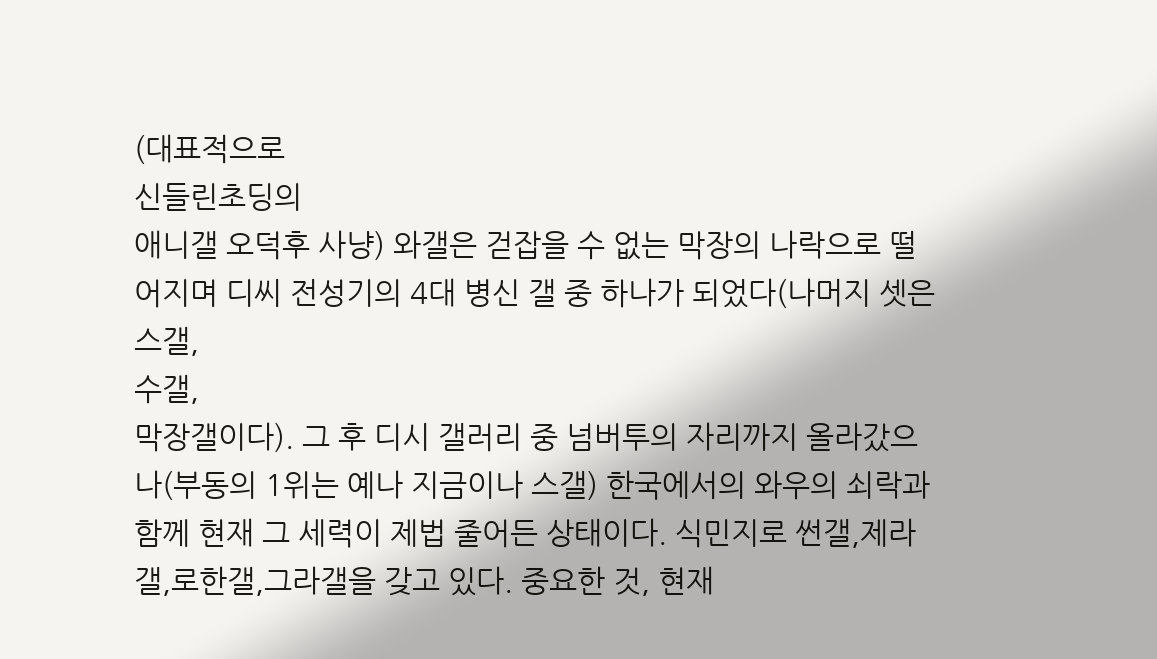(대표적으로
신들린초딩의
애니갤 오덕후 사냥) 와갤은 걷잡을 수 없는 막장의 나락으로 떨어지며 디씨 전성기의 4대 병신 갤 중 하나가 되었다(나머지 셋은
스갤,
수갤,
막장갤이다). 그 후 디시 갤러리 중 넘버투의 자리까지 올라갔으나(부동의 1위는 예나 지금이나 스갤) 한국에서의 와우의 쇠락과 함께 현재 그 세력이 제법 줄어든 상태이다. 식민지로 썬갤,제라갤,로한갤,그라갤을 갖고 있다. 중요한 것, 현재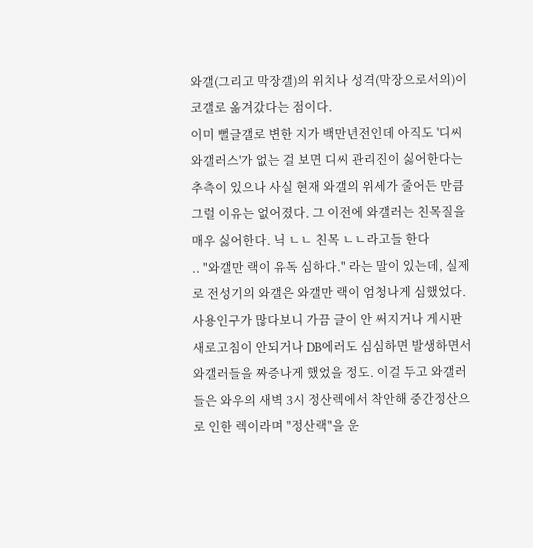와갤(그리고 막장갤)의 위치나 성격(막장으로서의)이
코갤로 옮겨갔다는 점이다.
이미 뻘글갤로 변한 지가 백만년전인데 아직도 '디씨와갤러스'가 없는 걸 보면 디씨 관리진이 싫어한다는 추측이 있으나 사실 현재 와갤의 위세가 줄어든 만큼 그럴 이유는 없어졌다. 그 이전에 와갤러는 친목질을 매우 싫어한다. 닉 ㄴㄴ 친목 ㄴㄴ라고들 한다
.. "와갤만 랙이 유독 심하다." 라는 말이 있는데, 실제로 전성기의 와갤은 와갤만 랙이 엄청나게 심했었다. 사용인구가 많다보니 가끔 글이 안 써지거나 게시판 새로고침이 안되거나 DB에러도 심심하면 발생하면서 와갤러들을 짜증나게 했었을 정도. 이걸 두고 와갤러들은 와우의 새벽 3시 정산렉에서 착안해 중간정산으로 인한 렉이라며 "정산랙"을 운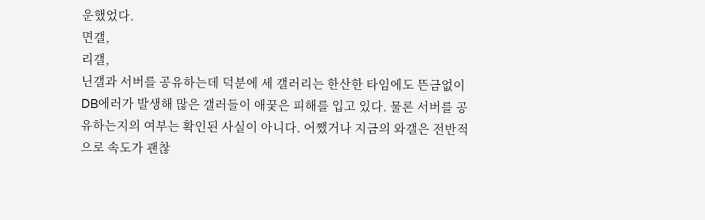운했었다.
면갤,
리갤,
닌갤과 서버를 공유하는데 덕분에 세 갤러리는 한산한 타임에도 뜬금없이 DB에러가 발생해 많은 갤러들이 애꿎은 피해를 입고 있다. 물론 서버를 공유하는지의 여부는 확인된 사실이 아니다. 어쨌거나 지금의 와갤은 전반적으로 속도가 괜찮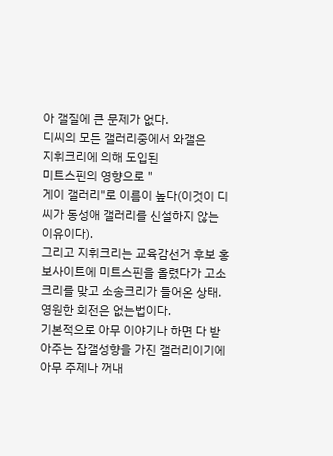아 갤질에 큰 문제가 없다.
디씨의 모든 갤러리중에서 와갤은
지휘크리에 의해 도입된
미트스핀의 영향으로 "
게이 갤러리"로 이름이 높다(이것이 디씨가 동성애 갤러리를 신설하지 않는 이유이다).
그리고 지휘크리는 교육감선거 후보 홍보사이트에 미트스핀을 올렸다가 고소크리를 맞고 소송크리가 들어온 상태. 영원한 회전은 없는법이다.
기본적으로 아무 이야기나 하면 다 받아주는 잡갤성향을 가진 갤러리이기에 아무 주제나 꺼내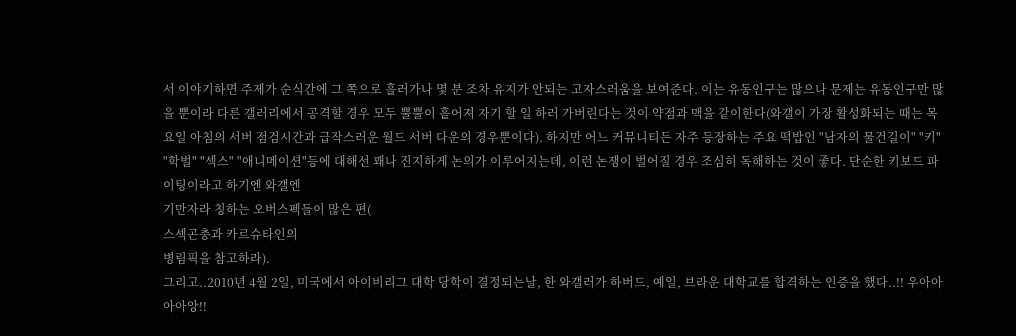서 이야기하면 주제가 순식간에 그 쪽으로 흘러가나 몇 분 조차 유지가 안되는 고자스러움을 보여준다. 이는 유동인구는 많으나 문제는 유동인구만 많을 뿐이라 다른 갤러리에서 공격할 경우 모두 뿔뿔이 흩어져 자기 할 일 하러 가버린다는 것이 약점과 맥을 같이한다(와갤이 가장 활성화되는 때는 목요일 아침의 서버 점검시간과 급작스러운 월드 서버 다운의 경우뿐이다). 하지만 어느 커뮤니티든 자주 등장하는 주요 떡밥인 "남자의 물건길이" "키" "학벌" "섹스" "애니메이션"등에 대해선 꽤나 진지하게 논의가 이루어지는데, 이런 논쟁이 벌어질 경우 조심히 독해하는 것이 좋다. 단순한 키보드 파이팅이라고 하기엔 와갤엔
기만자라 칭하는 오버스펙들이 많은 편(
스섹곤충과 카르슈타인의
병림픽을 참고하라).
그리고..2010년 4월 2일, 미국에서 아이비리그 대학 당학이 결정되는날, 한 와갤러가 하버드, 예일, 브라운 대학교를 합격하는 인증을 했다..!! 우아아아아앙!!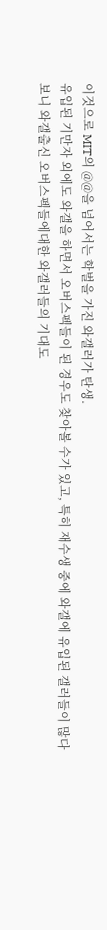이것으로 MIT의 @@을 넘어서는 학벌을 가진 와갤러가 탄생.
유입된 기만자 외에도 와갤을 하면서 오버스펙들이 된 경우도 찾아볼 수가 있고, 특히 재수생 중에 와갤에 유입된 갤러들이 많다보니 와갤출신 오버스펙들에대한 와갤러들의 기대도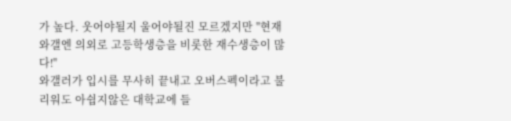가 높다. 웃어야될지 울어야될진 모르겠지만 "현재 와갤엔 의외로 고등학생층을 비롯한 재수생층이 많다!"
와갤러가 입시를 무사히 끝내고 오버스펙이라고 불리워도 아쉽지않은 대학교에 들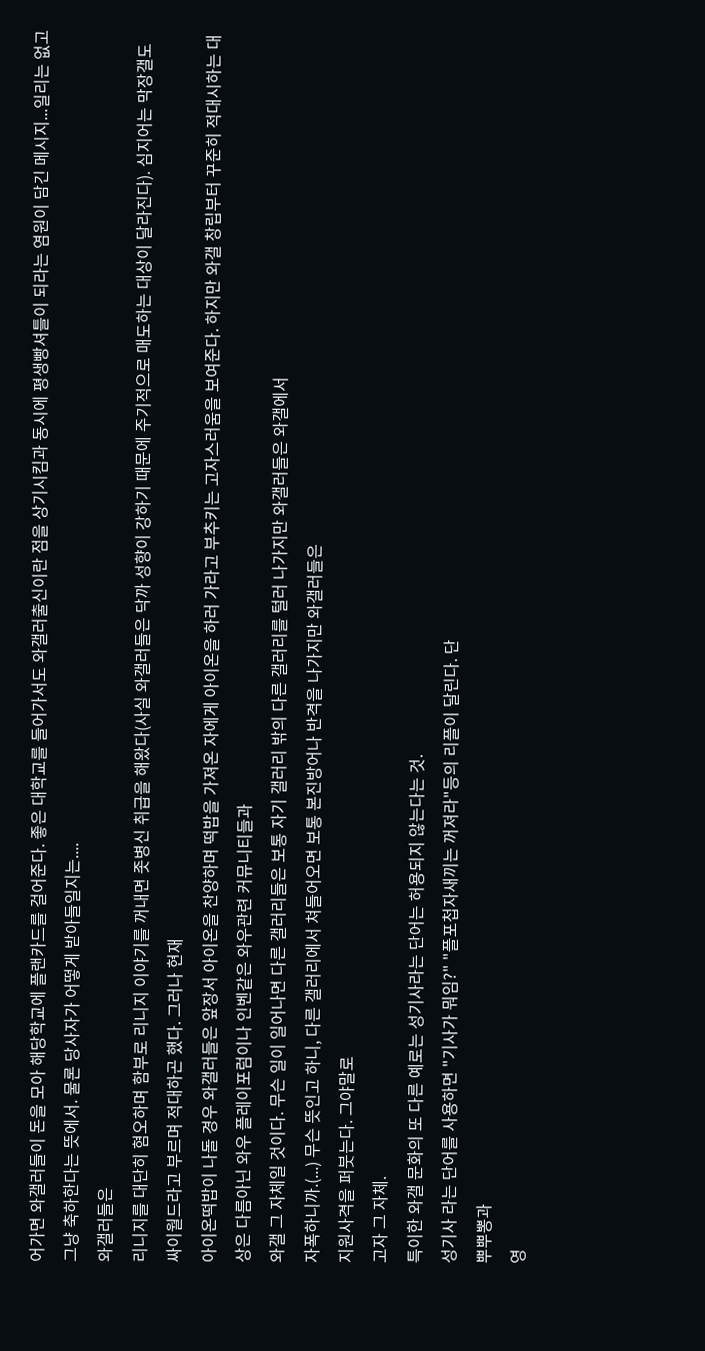어가면 와갤러들이 돈을 모아 해당학교에 플랜카드를 걸어준다. 좋은 대학교를 들어가서도 와갤러출신이란 점을 상기시킴과 동시에 평생빵셔틀이 되라는 염원이 담긴 메시지...일리는 없고 그냥 축하한다는 뜻에서. 물론 당사자가 어떻게 받아들일지는....
와갤러들은
리니지를 대단히 혐오하며 함부로 리니지 이야기를 꺼내면 좃병신 취급을 해왔다(사실 와갤러들은 닥까 성향이 강하기 때문에 주기적으로 매도하는 대상이 달라진다). 심지어는 막장갤도
싸이월드라고 부르며 적대하곤 했다. 그러나 현재
아이온떡밥이 나돌 경우 와갤러들은 앞장서 아이온을 찬양하며 떡밥을 가져온 자에게 아이온을 하러 가라고 부추키는 고자스러움을 보여준다. 하지만 와갤 창립부터 꾸준히 적대시하는 대상은 다름아닌 와우 플레이포럼이나 인벤같은 와우관련 커뮤니티들과
와갤 그 자체일 것이다. 무슨 일이 일어나면 다른 갤러리들은 보통 자기 갤러리 밖의 다른 갤러리를 털러 나가지만 와갤러들은 와갤에서
자폭하니까.(...) 무슨 뜻인고 하니, 다른 갤러리에서 쳐들어오면 보통 본진방어나 반격을 나가지만 와갤러들은
지원사격을 퍼붓는다. 그야말로
고자 그 자체.
특이한 와갤 문화의 또 다른 예로는 성기사라는 단어는 허용되지 않는다는 것.
성기사 라는 단어를 사용하면 "기사가 뭐임?" "플포첩자새끼는 꺼져라"등의 리플이 달린다. 단
뿌뿌뽕과
영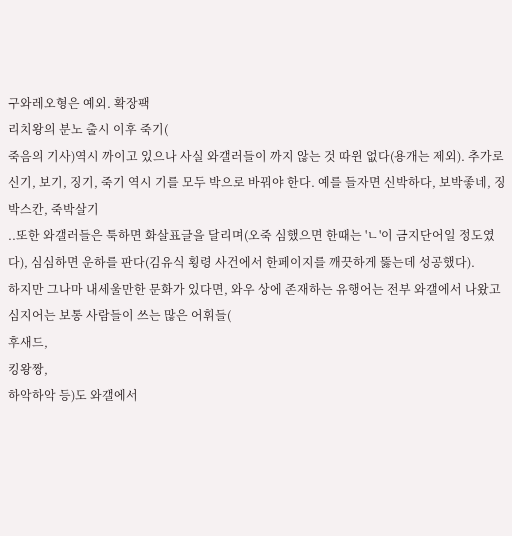구와레오형은 예외. 확장팩
리치왕의 분노 출시 이후 죽기(
죽음의 기사)역시 까이고 있으나 사실 와갤러들이 까지 않는 것 따윈 없다(용개는 제외). 추가로 신기, 보기, 징기, 죽기 역시 기를 모두 박으로 바꿔야 한다. 예를 들자면 신박하다, 보박좋네, 징박스칸, 죽박살기
..또한 와갤러들은 툭하면 화살표글을 달리며(오죽 심했으면 한때는 'ㄴ'이 금지단어일 정도였다), 심심하면 운하를 판다(김유식 횡령 사건에서 한페이지를 깨끗하게 뚫는데 성공했다).
하지만 그나마 내세울만한 문화가 있다면, 와우 상에 존재하는 유행어는 전부 와갤에서 나왔고 심지어는 보통 사람들이 쓰는 많은 어휘들(
후새드,
킹왕짱,
하악하악 등)도 와갤에서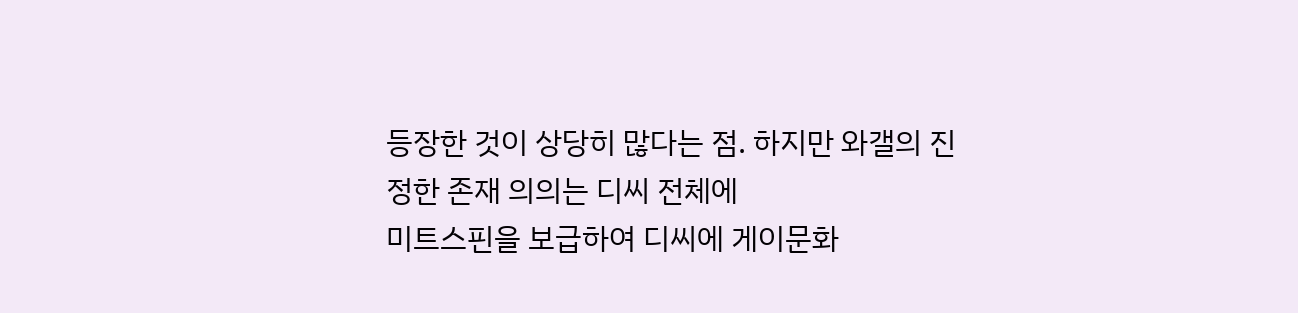등장한 것이 상당히 많다는 점. 하지만 와갤의 진정한 존재 의의는 디씨 전체에
미트스핀을 보급하여 디씨에 게이문화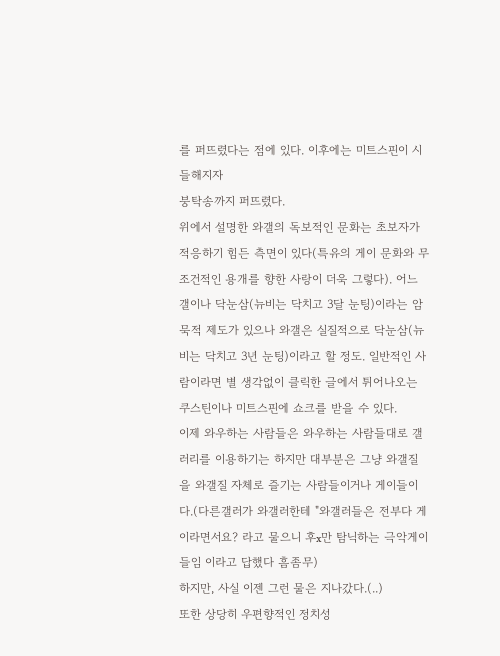를 퍼뜨렸다는 점에 있다. 이후에는 미트스핀이 시들해지자
붕탁송까지 퍼뜨렸다.
위에서 설명한 와갤의 독보적인 문화는 초보자가 적응하기 힘든 측면이 있다(특유의 게이 문화와 무조건적인 용개를 향한 사랑이 더욱 그렇다). 어느 갤이나 닥눈삼(뉴비는 닥치고 3달 눈팅)이라는 암묵적 제도가 있으나 와갤은 실질적으로 닥눈삼(뉴비는 닥치고 3년 눈팅)이라고 할 정도. 일반적인 사람이라면 별 생각없이 클릭한 글에서 튀어나오는 쿠스틴이나 미트스핀에 쇼크를 받을 수 있다.
이제 와우하는 사람들은 와우하는 사람들대로 갤러리를 이용하기는 하지만 대부분은 그냥 와갤질을 와갤질 자체로 즐기는 사람들이거나 게이들이다.(다른갤러가 와갤러한테 "와갤러들은 전부다 게이라면서요? 라고 물으니 후x만 탐닉하는 극악게이들임 이라고 답했다 흠좀무)
하지만, 사실 이젠 그런 물은 지나갔다.(..)
또한 상당히 우편향적인 정치성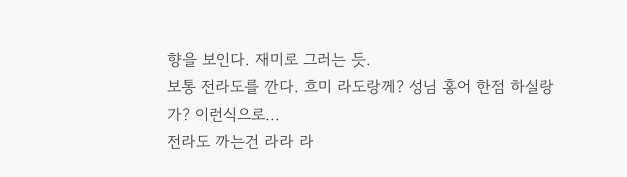향을 보인다. 재미로 그러는 듯.
보통 전라도를 깐다. 흐미 라도랑께? 성님 홍어 한점 하실랑가? 이런식으로...
전라도 까는건 라라 라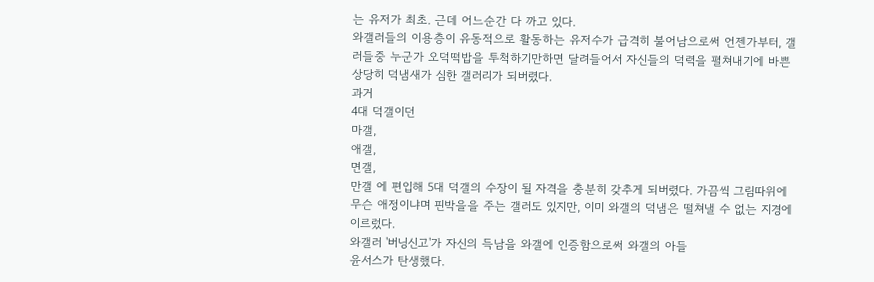는 유저가 최초. 근데 어느순간 다 까고 있다.
와갤러들의 이용층이 유동적으로 활동하는 유저수가 급격히 불어남으로써 언젠가부터, 갤러들중 누군가 오덕떡밥을 투척하기만하면 달려들어서 자신들의 덕력을 펼쳐내기에 바쁜
상당히 덕냄새가 심한 갤러리가 되버렸다.
과거
4대 덕갤이던
마갤,
애갤,
면갤,
만갤 에 편입해 5대 덕갤의 수장이 될 자격을 충분히 갖추게 되버렸다. 가끔씩 그림따위에 무슨 애정이냐며 핀박을을 주는 갤러도 있지만, 이미 와갤의 덕냄은 떨쳐낼 수 없는 지경에 이르렀다.
와갤러 '버닝신고'가 자신의 득남을 와갤에 인증함으로써 와갤의 아들
윤서스가 탄생했다.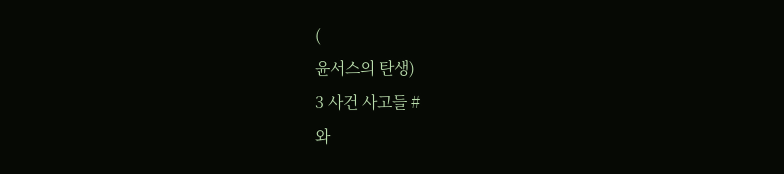(
윤서스의 탄생)
3 사건 사고들 #
와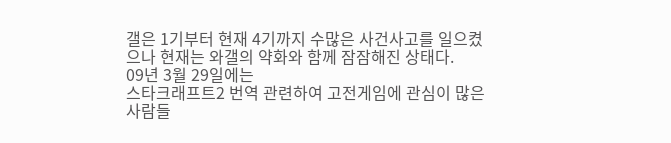갤은 1기부터 현재 4기까지 수많은 사건사고를 일으켰으나 현재는 와갤의 약화와 함께 잠잠해진 상태다.
09년 3월 29일에는
스타크래프트2 번역 관련하여 고전게임에 관심이 많은 사람들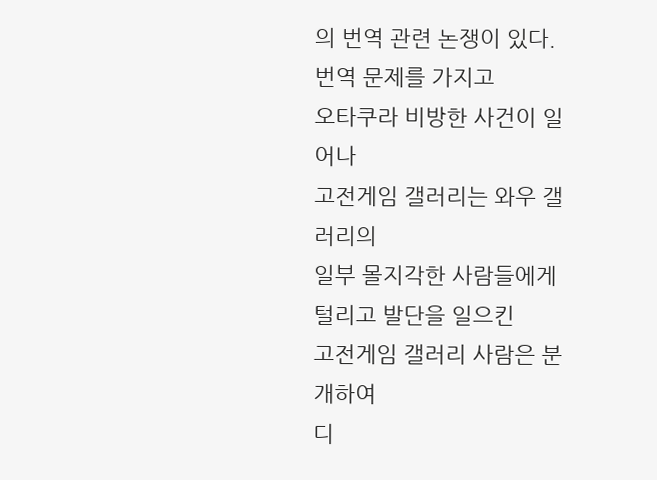의 번역 관련 논쟁이 있다. 번역 문제를 가지고
오타쿠라 비방한 사건이 일어나
고전게임 갤러리는 와우 갤러리의
일부 몰지각한 사람들에게
털리고 발단을 일으킨
고전게임 갤러리 사람은 분개하여
디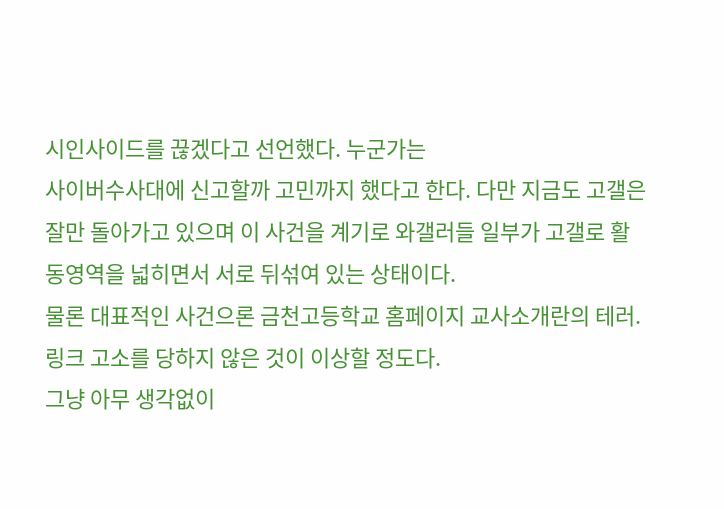시인사이드를 끊겠다고 선언했다. 누군가는
사이버수사대에 신고할까 고민까지 했다고 한다. 다만 지금도 고갤은 잘만 돌아가고 있으며 이 사건을 계기로 와갤러들 일부가 고갤로 활동영역을 넓히면서 서로 뒤섞여 있는 상태이다.
물론 대표적인 사건으론 금천고등학교 홈페이지 교사소개란의 테러.
링크 고소를 당하지 않은 것이 이상할 정도다.
그냥 아무 생각없이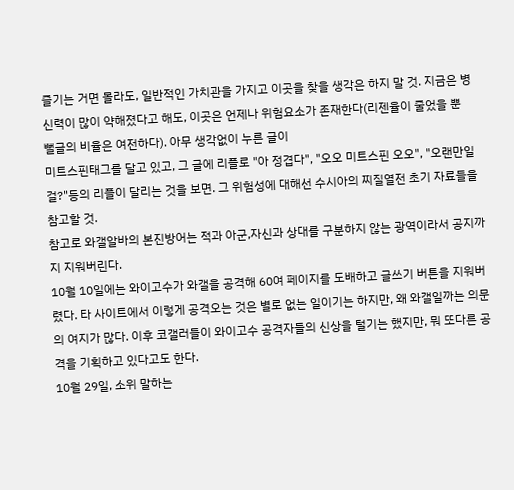즐기는 거면 몰라도, 일반적인 가치관을 가지고 이곳을 찾을 생각은 하지 말 것. 지금은 병신력이 많이 약해졌다고 해도, 이곳은 언제나 위험요소가 존재한다(리젠율이 줄었을 뿐
뻘글의 비율은 여전하다). 아무 생각없이 누른 글이
미트스핀태그를 달고 있고, 그 글에 리플로 "아 정겹다", "오오 미트스핀 오오", "오랜만일걸?"등의 리플이 달리는 것을 보면. 그 위험성에 대해선 수시아의 찌질열전 초기 자료들을 참고할 것.
참고로 와갤알바의 본진방어는 적과 아군,자신과 상대를 구분하지 않는 광역이라서 공지까지 지워버린다.
10월 10일에는 와이고수가 와갤을 공격해 60여 페이지를 도배하고 글쓰기 버튼을 지워버렸다. 타 사이트에서 이렇게 공격오는 것은 별로 없는 일이기는 하지만, 왜 와갤일까는 의문의 여지가 많다. 이후 코갤러들이 와이고수 공격자들의 신상을 털기는 했지만, 뭐 또다른 공격을 기획하고 있다고도 한다.
10월 29일, 소위 말하는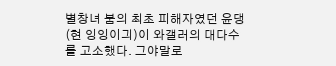별창녀 붐의 최초 피해자였던 윤댕(현 잉잉이긔)이 와갤러의 대다수를 고소했다. 그야말로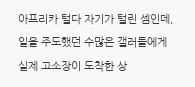아프리카 털다 자기가 털린 셈인데, 일을 주도했던 수많은 갤러들에게 실제 고소장이 도착한 상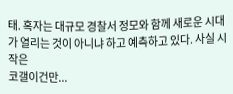태. 혹자는 대규모 경찰서 정모와 함께 새로운 시대가 열리는 것이 아니냐 하고 예측하고 있다. 사실 시작은
코갤이건만...